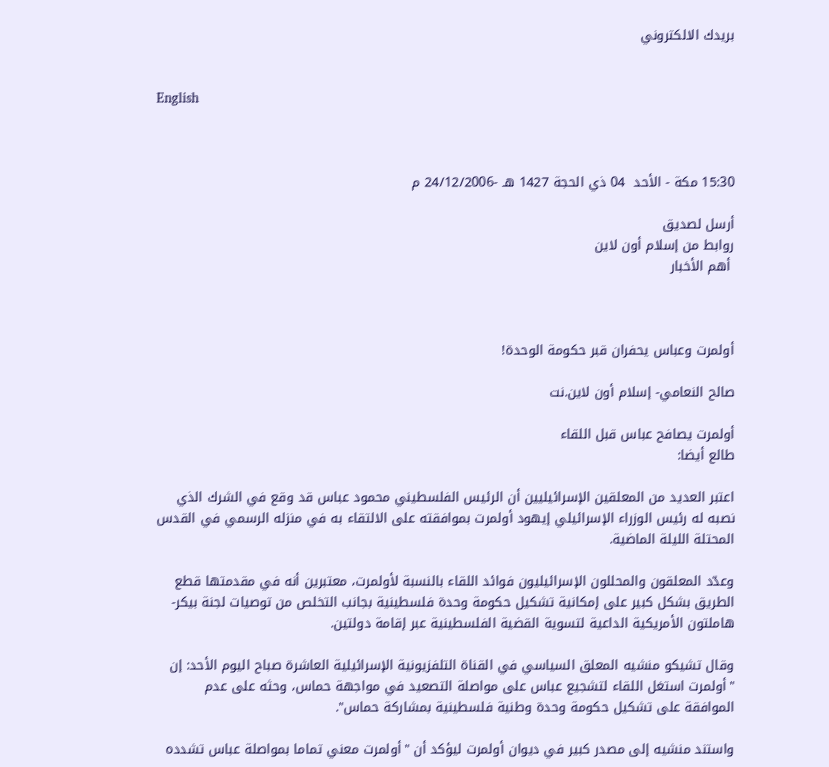بريدك الالكتروني


English



15:30 مكة - الأحد  04 ذي الحجة 1427 هـ -24/12/2006 م

أرسل لصديق
روابط من إسلام أون لاين
 أهم الأخبار



أولمرت وعباس يحفران قبر حكومة الوحدة!

صالح النعامي- إسلام أون لاين.نت

أولمرت يصافح عباس قبل اللقاء
طالع أيضا:

اعتبر العديد من المعلقين الإسرائيليين أن الرئيس الفلسطيني محمود عباس قد وقع في الشرك الذي نصبه له رئيس الوزراء الإسرائيلي إيهود أولمرت بموافقته على الالتقاء به في منزله الرسمي في القدس المحتلة الليلة الماضية.

وعدّد المعلقون والمحللون الإسرائيليون فوائد اللقاء بالنسبة لأولمرت، معتبرين أنه في مقدمتها قطع الطريق بشكل كبير على إمكانية تشكيل حكومة وحدة فلسطينية بجانب التخلص من توصيات لجنة بيكر- هاملتون الأمريكية الداعية لتسوية القضية الفلسطينية عبر إقامة دولتين.

وقال تشيكو منشيه المعلق السياسي في القناة التلفزيونية الإسرائيلية العاشرة صباح اليوم الأحد: إن "أولمرت استغل اللقاء لتشجيع عباس على مواصلة التصعيد في مواجهة حماس، وحثه على عدم الموافقة على تشكيل حكومة وحدة وطنية فلسطينية بمشاركة حماس".

واستند منشيه إلى مصدر كبير في ديوان أولمرت ليؤكد أن "أولمرت معني تماما بمواصلة عباس تشدده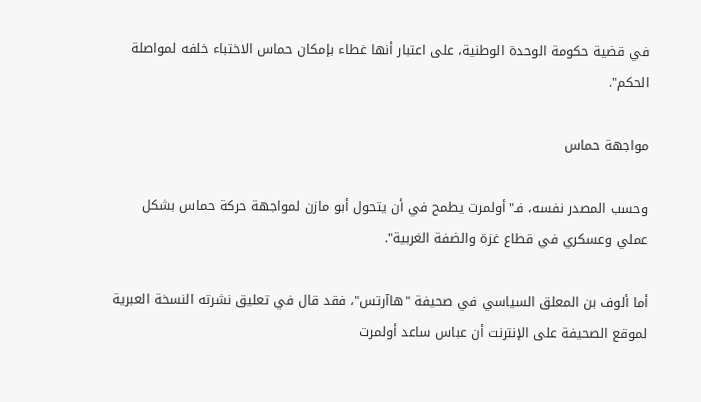في قضية حكومة الوحدة الوطنية، على اعتبار أنها غطاء بإمكان حماس الاختباء خلفه لمواصلة الحكم".

مواجهة حماس

وحسب المصدر نفسه، فـ"أولمرت يطمح في أن يتحول أبو مازن لمواجهة حركة حماس بشكل عملي وعسكري في قطاع غزة والضفة الغربية".

أما ألوف بن المعلق السياسي في صحيفة "هاآرتس"، فقد قال في تعليق نشرته النسخة العبرية لموقع الصحيفة على الإنترنت أن عباس ساعد أولمرت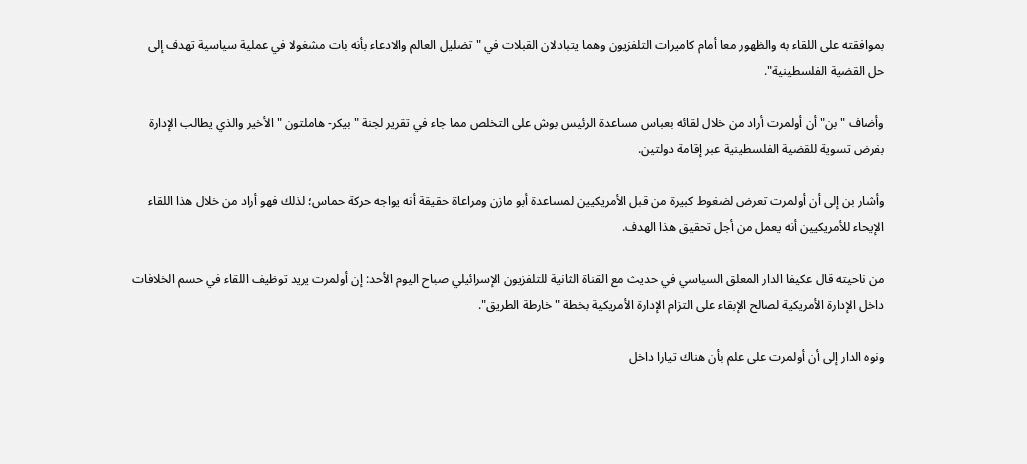بموافقته على اللقاء به والظهور معا أمام كاميرات التلفزيون وهما يتبادلان القبلات في "تضليل العالم والادعاء بأنه بات مشغولا في عملية سياسية تهدف إلى حل القضية الفلسطينية".

وأضاف "بن" أن أولمرت أراد من خلال لقائه بعباس مساعدة الرئيس بوش على التخلص مما جاء في تقرير لجنة " بيكر- هاملتون " الأخير والذي يطالب الإدارة بفرض تسوية للقضية الفلسطينية عبر إقامة دولتين.

وأشار بن إلى أن أولمرت تعرض لضغوط كبيرة من قبل الأمريكيين لمساعدة أبو مازن ومراعاة حقيقة أنه يواجه حركة حماس؛ لذلك فهو أراد من خلال هذا اللقاء الإيحاء للأمريكيين أنه يعمل من أجل تحقيق هذا الهدف.

من ناحيته قال عكيفا الدار المعلق السياسي في حديث مع القناة الثانية للتلفزيون الإسرائيلي صباح اليوم الأحد: إن أولمرت يريد توظيف اللقاء في حسم الخلافات داخل الإدارة الأمريكية لصالح الإبقاء على التزام الإدارة الأمريكية بخطة "خارطة الطريق".

ونوه الدار إلى أن أولمرت على علم بأن هناك تيارا داخل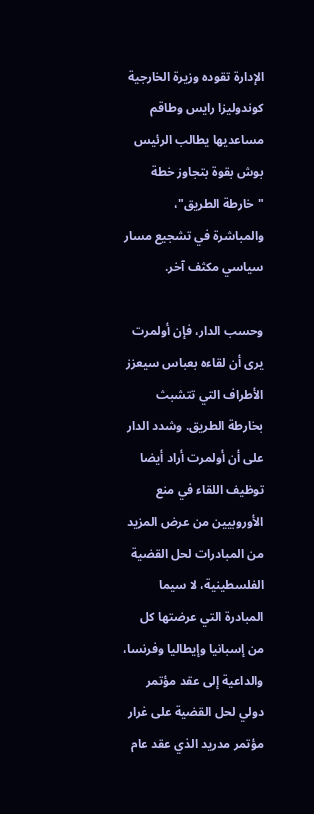الإدارة تقوده وزيرة الخارجية كوندوليزا رايس وطاقم مساعديها يطالب الرئيس بوش بقوة بتجاوز خطة "خارطة الطريق"، والمباشرة في تشجيع مسار سياسي مكثف آخر.

وحسب الدار، فإن أولمرت يرى أن لقاءه بعباس سيعزز الأطراف التي تتشبث بخارطة الطريق. وشدد الدار على أن أولمرت أراد أيضا توظيف اللقاء في منع الأوروبيين من عرض المزيد من المبادرات لحل القضية الفلسطينية، لا سيما المبادرة التي عرضتها كل من إسبانيا وإيطاليا وفرنسا، والداعية إلى عقد مؤتمر دولي لحل القضية على غرار مؤتمر مدريد الذي عقد عام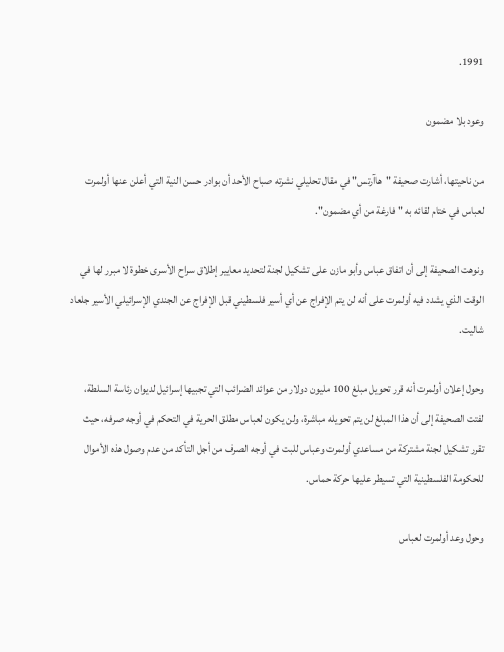1991.

وعود بلا مضمون

من ناحيتها، أشارت صحيفة "هاآرتس" في مقال تحليلي نشرته صباح الأحد أن بوادر حسن النية التي أعلن عنها أولمرت لعباس في ختام لقائه به "فارغة من أي مضمون".

ونوهت الصحيفة إلى أن اتفاق عباس وأبو مازن على تشكيل لجنة لتحديد معايير إطلاق سراح الأسرى خطوة لا مبرر لها في الوقت الذي يشدد فيه أولمرت على أنه لن يتم الإفراج عن أي أسير فلسطيني قبل الإفراج عن الجندي الإسرائيلي الأسير جلعاد شاليت.

وحول إعلان أولمرت أنه قرر تحويل مبلغ 100 مليون دولار من عوائد الضرائب التي تجبيها إسرائيل لديوان رئاسة السلطة، لفتت الصحيفة إلى أن هذا المبلغ لن يتم تحويله مباشرة، ولن يكون لعباس مطلق الحرية في التحكم في أوجه صرفه، حيث تقرر تشكيل لجنة مشتركة من مساعدي أولمرت وعباس للبت في أوجه الصرف من أجل التأكد من عدم وصول هذه الأموال للحكومة الفلسطينية التي تسيطر عليها حركة حماس.

وحول وعد أولمرت لعباس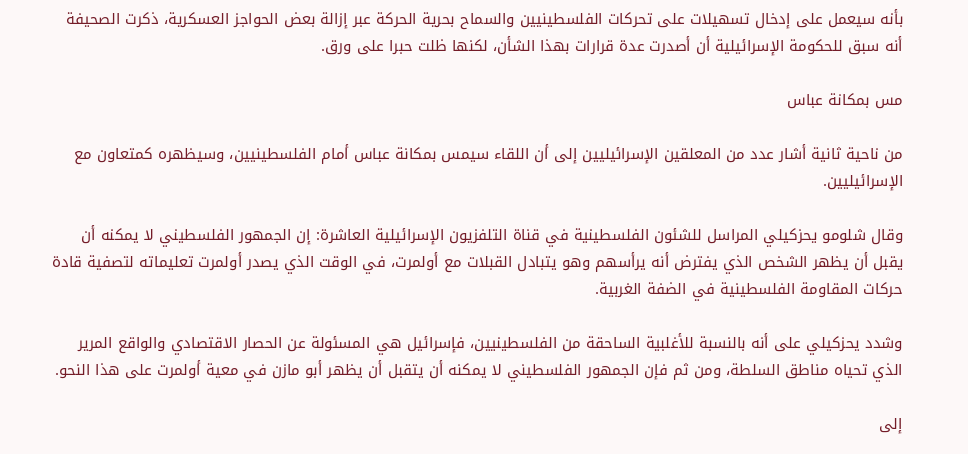بأنه سيعمل على إدخال تسهيلات على تحركات الفلسطينيين والسماح بحرية الحركة عبر إزالة بعض الحواجز العسكرية، ذكرت الصحيفة أنه سبق للحكومة الإسرائيلية أن أصدرت عدة قرارات بهذا الشأن، لكنها ظلت حبرا على ورق.

مس بمكانة عباس

من ناحية ثانية أشار عدد من المعلقين الإسرائيليين إلى أن اللقاء سيمس بمكانة عباس أمام الفلسطينيين، وسيظهره كمتعاون مع الإسرائيليين.

وقال شلومو يحزكيلي المراسل للشئون الفلسطينية في قناة التلفزيون الإسرائيلية العاشرة: إن الجمهور الفلسطيني لا يمكنه أن يقبل أن يظهر الشخص الذي يفترض أنه يرأسهم وهو يتبادل القبلات مع أولمرت، في الوقت الذي يصدر أولمرت تعليماته لتصفية قادة حركات المقاومة الفلسطينية في الضفة الغربية.

وشدد يحزكيلي على أنه بالنسبة للأغلبية الساحقة من الفلسطينيين، فإسرائيل هي المسئولة عن الحصار الاقتصادي والواقع المرير الذي تحياه مناطق السلطة، ومن ثم فإن الجمهور الفلسطيني لا يمكنه أن يتقبل أن يظهر أبو مازن في معية أولمرت على هذا النحو.

إلى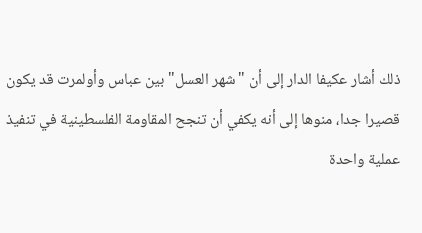ذلك أشار عكيفا الدار إلى أن "شهر العسل" بين عباس وأولمرت قد يكون قصيرا جدا، منوها إلى أنه يكفي أن تنجح المقاومة الفلسطينية في تنفيذ عملية واحدة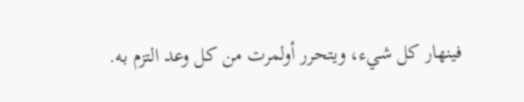فينهار كل شيء، ويتحرر أولمرت من كل وعد التزم به.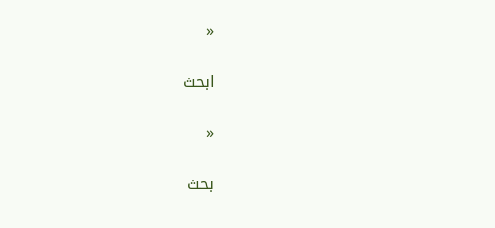«

ابحث

«

بحث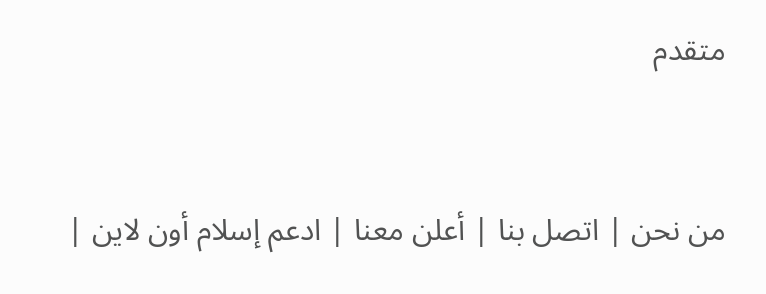متقدم



من نحن | اتصل بنا | أعلن معنا | ادعم إسلام أون لاين |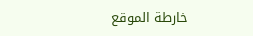خارطة الموقع